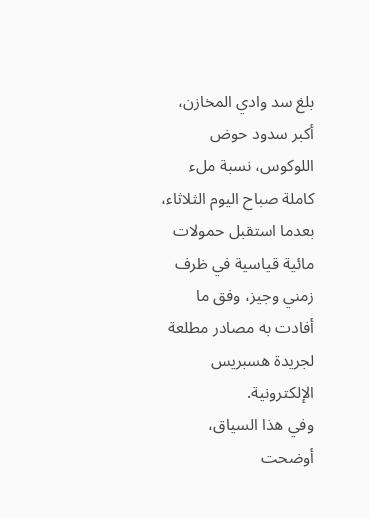بلغ سد وادي المخازن، أكبر سدود حوض اللوكوس، نسبة ملء كاملة صباح اليوم الثلاثاء، بعدما استقبل حمولات مائية قياسية في ظرف زمني وجيز، وفق ما أفادت به مصادر مطلعة لجريدة هسبريس الإلكترونية.
وفي هذا السياق، أوضحت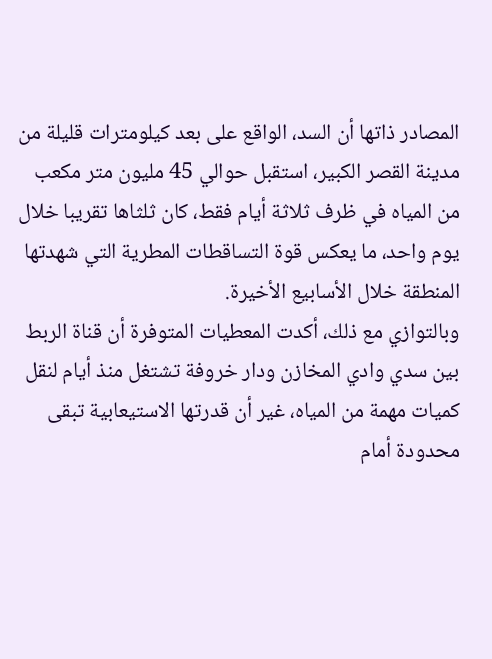المصادر ذاتها أن السد، الواقع على بعد كيلومترات قليلة من مدينة القصر الكبير، استقبل حوالي 45 مليون متر مكعب من المياه في ظرف ثلاثة أيام فقط، كان ثلثاها تقريبا خلال يوم واحد، ما يعكس قوة التساقطات المطرية التي شهدتها المنطقة خلال الأسابيع الأخيرة.
وبالتوازي مع ذلك، أكدت المعطيات المتوفرة أن قناة الربط بين سدي وادي المخازن ودار خروفة تشتغل منذ أيام لنقل كميات مهمة من المياه، غير أن قدرتها الاستيعابية تبقى محدودة أمام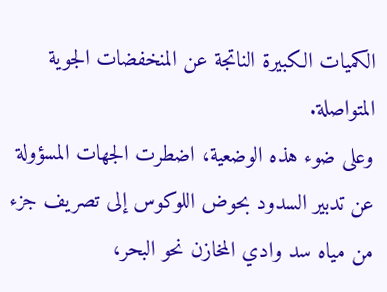الكميات الكبيرة الناتجة عن المنخفضات الجوية المتواصلة.
وعلى ضوء هذه الوضعية، اضطرت الجهات المسؤولة عن تدبير السدود بحوض اللوكوس إلى تصريف جزء من مياه سد وادي المخازن نحو البحر،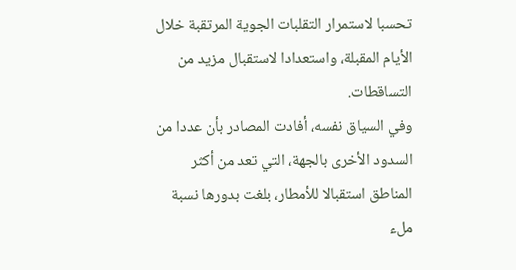تحسبا لاستمرار التقلبات الجوية المرتقبة خلال الأيام المقبلة، واستعدادا لاستقبال مزيد من التساقطات.
وفي السياق نفسه، أفادت المصادر بأن عددا من السدود الأخرى بالجهة، التي تعد من أكثر المناطق استقبالا للأمطار، بلغت بدورها نسبة ملء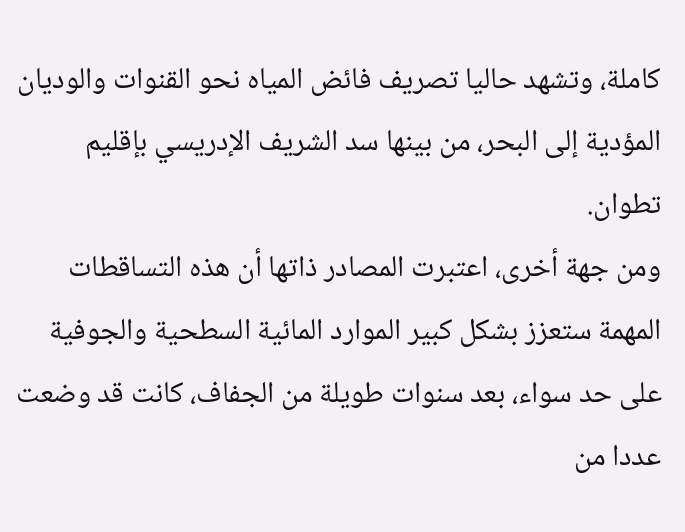كاملة، وتشهد حاليا تصريف فائض المياه نحو القنوات والوديان المؤدية إلى البحر، من بينها سد الشريف الإدريسي بإقليم تطوان.
ومن جهة أخرى، اعتبرت المصادر ذاتها أن هذه التساقطات المهمة ستعزز بشكل كبير الموارد المائية السطحية والجوفية على حد سواء، بعد سنوات طويلة من الجفاف، كانت قد وضعت عددا من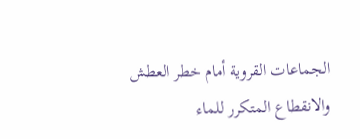الجماعات القروية أمام خطر العطش والانقطاع المتكرر للماء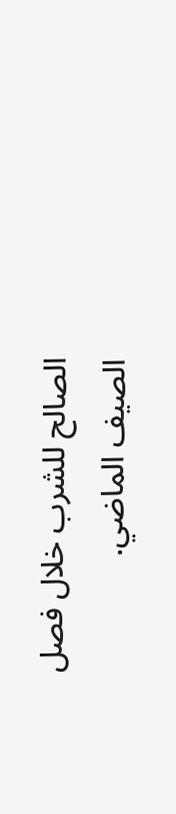الصالح للشرب خلال فصل الصيف الماضي.